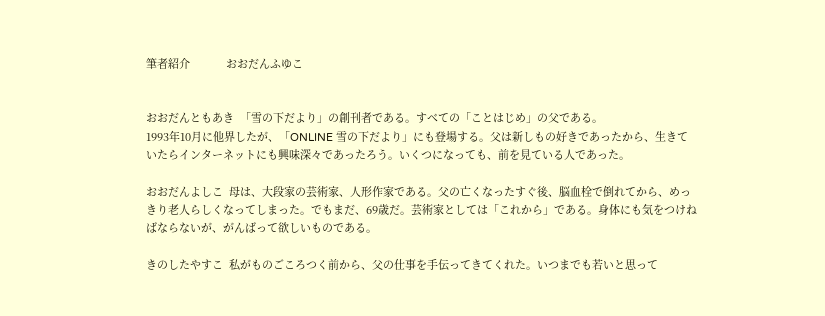筆者紹介            おおだんふゆこ


おおだんともあき  「雪の下だより」の創刊者である。すべての「ことはじめ」の父である。
1993年10月に他界したが、「ONLINE 雪の下だより」にも登場する。父は新しもの好きであったから、生きていたらインターネットにも興味深々であったろう。いくつになっても、前を見ている人であった。

おおだんよしこ  母は、大段家の芸術家、人形作家である。父の亡くなったすぐ後、脳血栓で倒れてから、めっきり老人らしくなってしまった。でもまだ、69歳だ。芸術家としては「これから」である。身体にも気をつけねばならないが、がんばって欲しいものである。

きのしたやすこ  私がものごころつく前から、父の仕事を手伝ってきてくれた。いつまでも若いと思って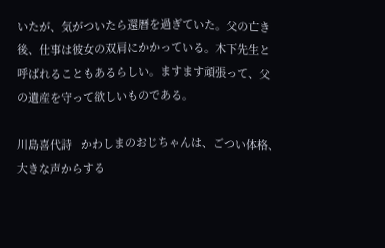いたが、気がついたら還暦を過ぎていた。父の亡き後、仕事は彼女の双肩にかかっている。木下先生と呼ばれることもあるらしい。ますます頑張って、父の遺産を守って欲しいものである。

川島喜代詩   かわしまのおじちゃんは、ごつい体格、大きな声からする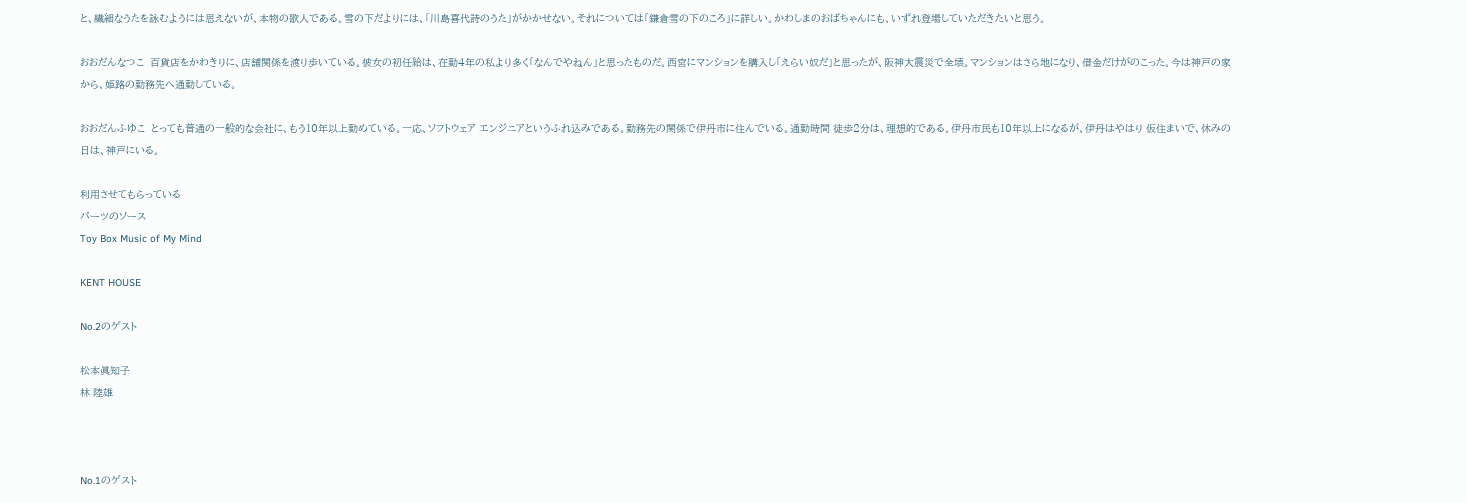と、繊細なうたを詠むようには思えないが、本物の歌人である。雪の下だよりには、「川島喜代詩のうた」がかかせない。それについては「鎌倉雪の下のころ」に詳しい。かわしまのおばちゃんにも、いずれ登場していただきたいと思う。

おおだんなつこ  百貨店をかわきりに、店舗関係を渡り歩いている。彼女の初任給は、在勤4年の私より多く「なんでやねん」と思ったものだ。西宮にマンションを購入し「えらい奴だ」と思ったが、阪神大震災で全壊。マンションはさら地になり、借金だけがのこった。今は神戸の家から、姫路の勤務先へ通勤している。

おおだんふゆこ  とっても普通の一般的な会社に、もう10年以上勤めている。一応、ソフトウェア エンジニアというふれ込みである。勤務先の関係で伊丹市に住んでいる。通勤時間 徒歩2分は、理想的である。伊丹市民も10年以上になるが、伊丹はやはり 仮住まいで、休みの日は、神戸にいる。

利用させてもらっている
パーツのソース
Toy Box Music of My Mind

KENT HOUSE

No.2のゲスト

松本眞知子
林 陸雄



No.1のゲスト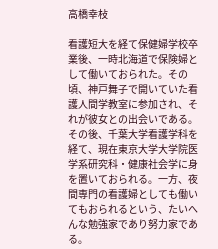高橋幸枝

看護短大を経て保健婦学校卒業後、一時北海道で保険婦として働いておられた。その頃、神戸舞子で開いていた看護人間学教室に参加され、それが彼女との出会いである。その後、千葉大学看護学科を経て、現在東京大学大学院医学系研究科・健康社会学に身を置いておられる。一方、夜間専門の看護婦としても働いてもおられるという、たいへんな勉強家であり努力家である。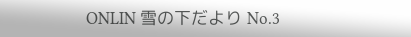ONLIN 雪の下だより No.3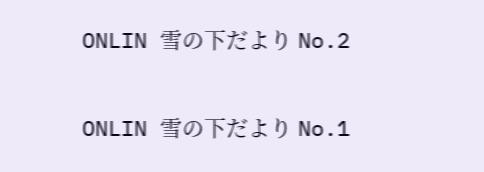ONLIN 雪の下だより No.2

ONLIN 雪の下だより No.1